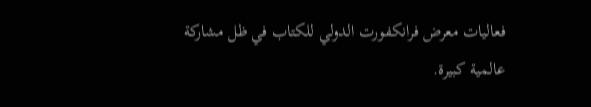فعاليات معرض فرانكفورت الدولي للكتاب في ظل مشاركة عالمية كبيرة.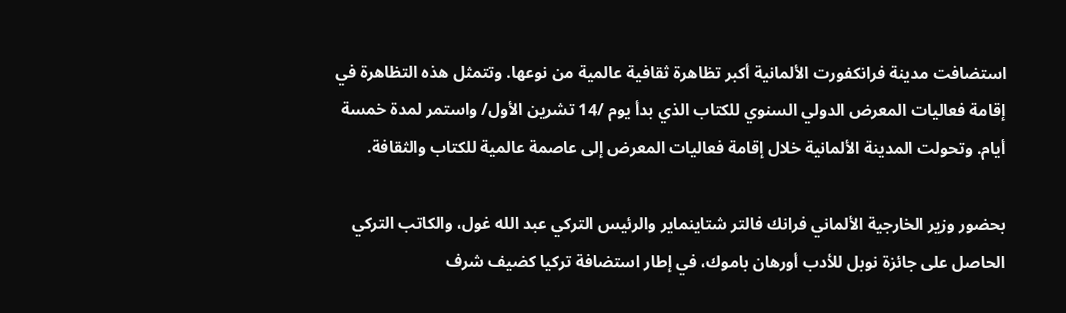استضافت مدينة فرانكفورت الألمانية أكبر تظاهرة ثقافية عالمية من نوعها. وتتمثل هذه التظاهرة في إقامة فعاليات المعرض الدولي السنوي للكتاب الذي بدأ يوم /14 تشرين الأول/ واستمر لمدة خمسة أيام. وتحولت المدينة الألمانية خلال إقامة فعاليات المعرض إلى عاصمة عالمية للكتاب والثقافة.

بحضور وزير الخارجية الألماني فرانك فالتر شتاينماير والرئيس التركي عبد الله غول، والكاتب التركي الحاصل على جائزة نوبل للأدب أورهان باموك، في إطار استضافة تركيا كضيف شرف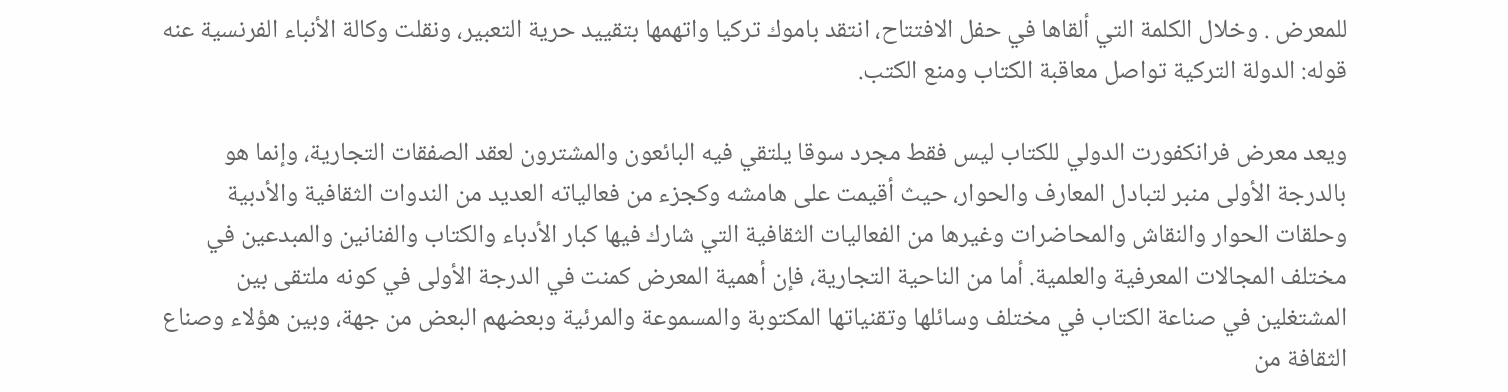للمعرض . وخلال الكلمة التي ألقاها في حفل الافتتاح، انتقد باموك تركيا واتهمها بتقييد حرية التعبير، ونقلت وكالة الأنباء الفرنسية عنه قوله: الدولة التركية تواصل معاقبة الكتاب ومنع الكتب.

ويعد معرض فرانكفورت الدولي للكتاب ليس فقط مجرد سوقا يلتقي فيه البائعون والمشترون لعقد الصفقات التجارية، وإنما هو بالدرجة الأولى منبر لتبادل المعارف والحوار، حيث أقيمت على هامشه وكجزء من فعالياته العديد من الندوات الثقافية والأدبية وحلقات الحوار والنقاش والمحاضرات وغيرها من الفعاليات الثقافية التي شارك فيها كبار الأدباء والكتاب والفنانين والمبدعين في مختلف المجالات المعرفية والعلمية. أما من الناحية التجارية، فإن أهمية المعرض كمنت في الدرجة الأولى في كونه ملتقى بين المشتغلين في صناعة الكتاب في مختلف وسائلها وتقنياتها المكتوبة والمسموعة والمرئية وبعضهم البعض من جهة، وبين هؤلاء وصناع الثقافة من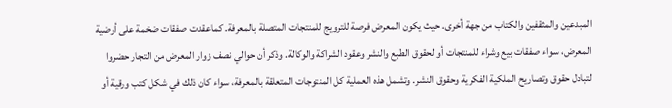المبدعين والمثقفين والكتاب من جهة أخرى. حيث يكون المعرض فرصة للترويج للمنتجات المتصلة بالمعرفة. كماعقدت صفقات ضخمة على أرضية المعرض، سواء صفقات بيع وشراء للمنتجات أو لحقوق الطبع والنشر وعقود الشراكة والوكالة. وذكر أن حوالي نصف زوار المعرض من التجار حضروا لتبادل حقوق وتصاريح الملكية الفكرية وحقوق النشر. وتشمل هذه العملية كل المنتوجات المتعلقة بالمعرفة، سواء كان ذلك في شكل كتب ورقية أو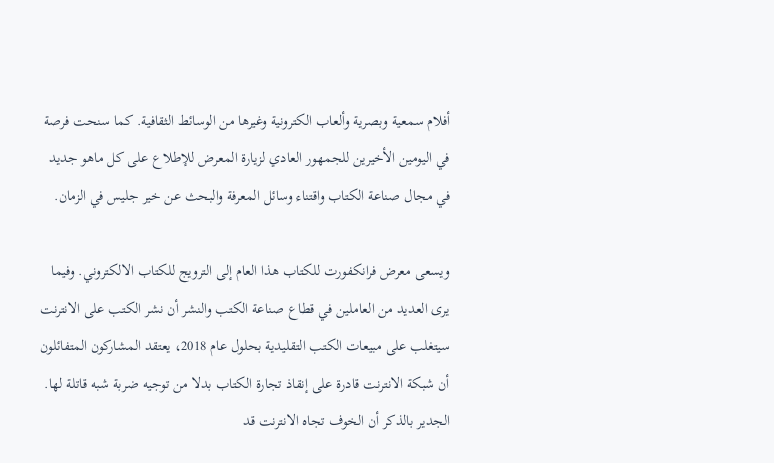أفلام سمعية وبصرية وألعاب الكترونية وغيرها من الوسائط الثقافية. كما سنحت فرصة في اليومين الأخيرين للجمهور العادي لزيارة المعرض للإطلاع على كل ماهو جديد في مجال صناعة الكتاب واقتناء وسائل المعرفة والبحث عن خير جليس في الزمان.

ويسعى معرض فرانكفورت للكتاب هذا العام إلى الترويج للكتاب الالكتروني. وفيما يرى العديد من العاملين في قطاع صناعة الكتب والنشر أن نشر الكتب على الانترنت سيتغلب على مبيعات الكتب التقليدية بحلول عام 2018، يعتقد المشاركون المتفائلون أن شبكة الانترنت قادرة على إنقاذ تجارة الكتاب بدلا من توجيه ضربة شبه قاتلة لها. الجدير بالذكر أن الخوف تجاه الانترنت قد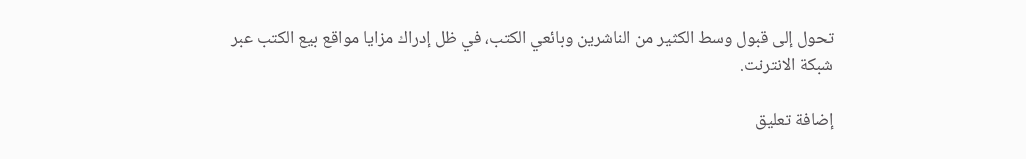تحول إلى قبول وسط الكثير من الناشرين وبائعي الكتب، في ظل إدراك مزايا مواقع بيع الكتب عبر شبكة الانترنت.

إضافة تعليق